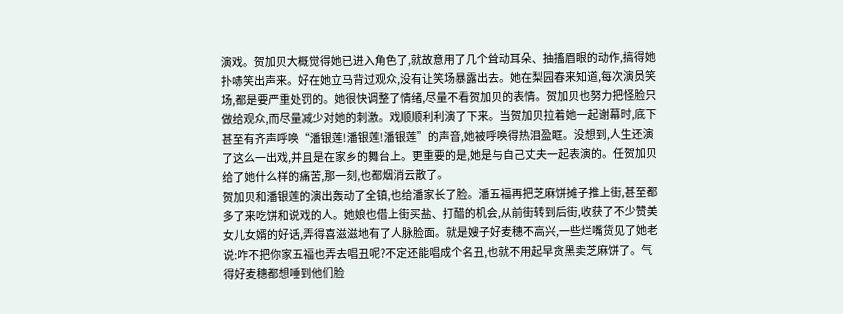演戏。贺加贝大概觉得她已进入角色了,就故意用了几个耸动耳朵、抽搐眉眼的动作,搞得她扑哧笑出声来。好在她立马背过观众,没有让笑场暴露出去。她在梨园春来知道,每次演员笑场,都是要严重处罚的。她很快调整了情绪,尽量不看贺加贝的表情。贺加贝也努力把怪脸只做给观众,而尽量减少对她的刺激。戏顺顺利利演了下来。当贺加贝拉着她一起谢幕时,底下甚至有齐声呼唤“潘银莲!潘银莲!潘银莲”的声音,她被呼唤得热泪盈眶。没想到,人生还演了这么一出戏,并且是在家乡的舞台上。更重要的是,她是与自己丈夫一起表演的。任贺加贝给了她什么样的痛苦,那一刻,也都烟消云散了。
贺加贝和潘银莲的演出轰动了全镇,也给潘家长了脸。潘五福再把芝麻饼摊子推上街,甚至都多了来吃饼和说戏的人。她娘也借上街买盐、打醋的机会,从前街转到后街,收获了不少赞美女儿女婿的好话,弄得喜滋滋地有了人脉脸面。就是嫂子好麦穗不高兴,一些烂嘴货见了她老说:咋不把你家五福也弄去唱丑呢?不定还能唱成个名丑,也就不用起早贪黑卖芝麻饼了。气得好麦穗都想唾到他们脸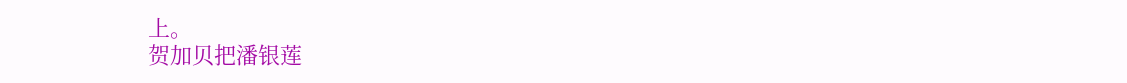上。
贺加贝把潘银莲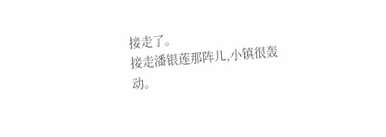接走了。
接走潘银莲那阵儿,小镇很轰动。